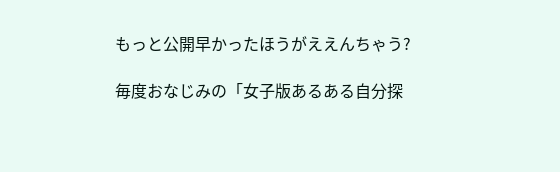もっと公開早かったほうがええんちゃう?

毎度おなじみの「女子版あるある自分探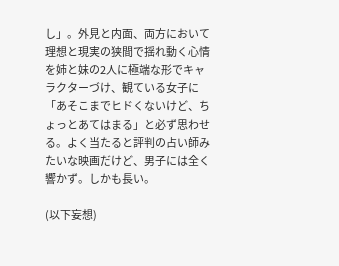し」。外見と内面、両方において理想と現実の狭間で揺れ動く心情を姉と妹の2人に極端な形でキャラクターづけ、観ている女子に「あそこまでヒドくないけど、ちょっとあてはまる」と必ず思わせる。よく当たると評判の占い師みたいな映画だけど、男子には全く響かず。しかも長い。

(以下妄想)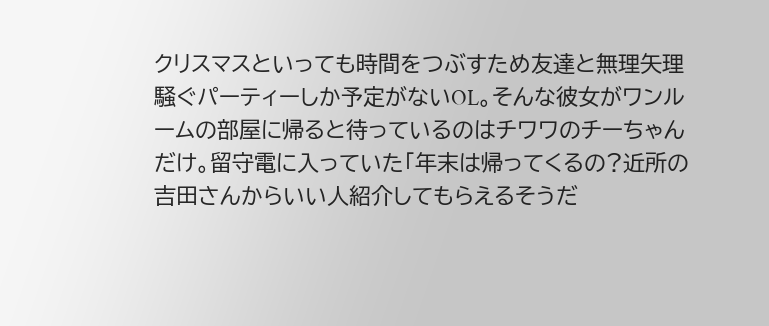クリスマスといっても時間をつぶすため友達と無理矢理騒ぐパーティーしか予定がないOL。そんな彼女がワンルームの部屋に帰ると待っているのはチワワのチーちゃんだけ。留守電に入っていた「年末は帰ってくるの?近所の吉田さんからいい人紹介してもらえるそうだ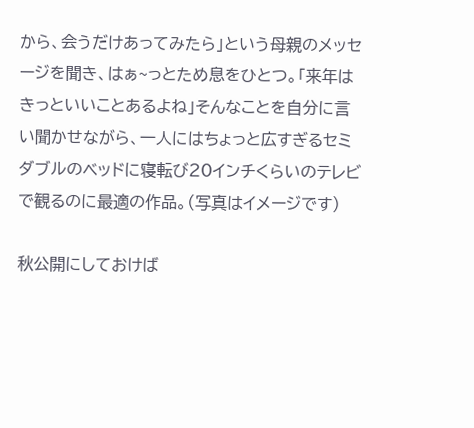から、会うだけあってみたら」という母親のメッセージを聞き、はぁ~っとため息をひとつ。「来年はきっといいことあるよね」そんなことを自分に言い聞かせながら、一人にはちょっと広すぎるセミダブルのベッドに寝転び20インチくらいのテレビで観るのに最適の作品。(写真はイメージです)

秋公開にしておけば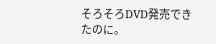そろそろDVD発売できたのに。